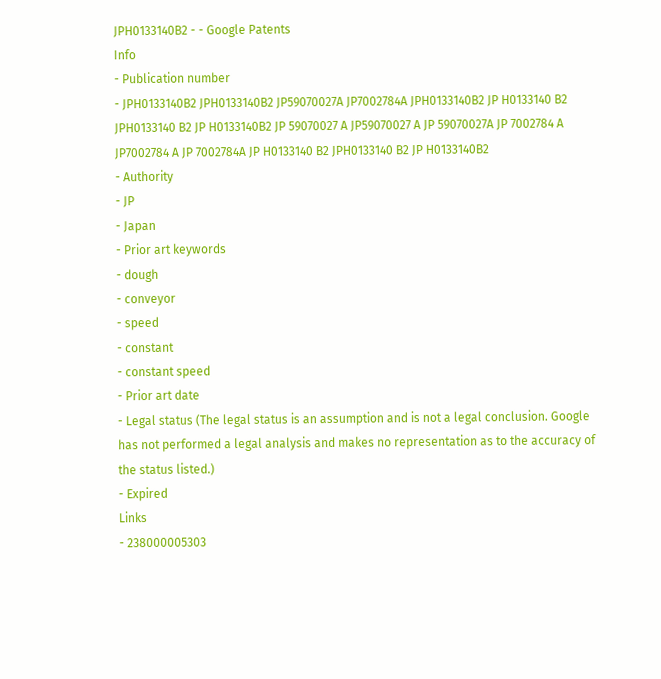JPH0133140B2 - - Google Patents
Info
- Publication number
- JPH0133140B2 JPH0133140B2 JP59070027A JP7002784A JPH0133140B2 JP H0133140 B2 JPH0133140 B2 JP H0133140B2 JP 59070027 A JP59070027 A JP 59070027A JP 7002784 A JP7002784 A JP 7002784A JP H0133140 B2 JPH0133140 B2 JP H0133140B2
- Authority
- JP
- Japan
- Prior art keywords
- dough
- conveyor
- speed
- constant
- constant speed
- Prior art date
- Legal status (The legal status is an assumption and is not a legal conclusion. Google has not performed a legal analysis and makes no representation as to the accuracy of the status listed.)
- Expired
Links
- 238000005303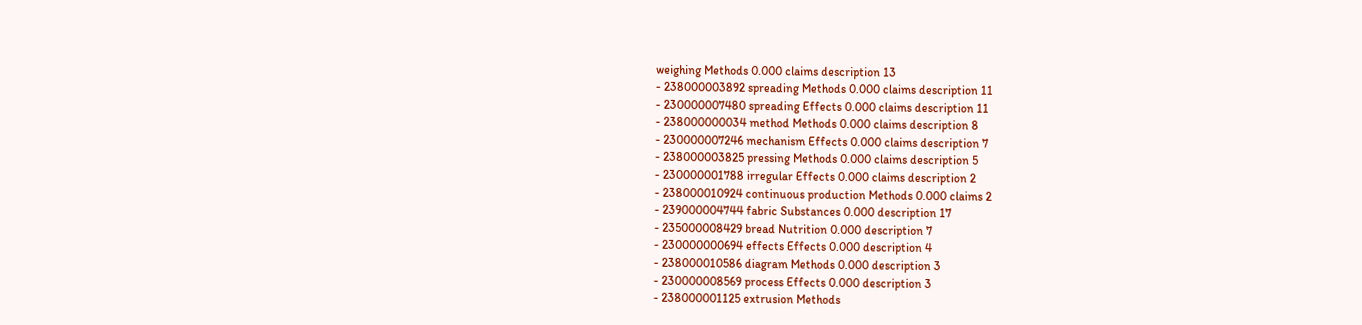weighing Methods 0.000 claims description 13
- 238000003892 spreading Methods 0.000 claims description 11
- 230000007480 spreading Effects 0.000 claims description 11
- 238000000034 method Methods 0.000 claims description 8
- 230000007246 mechanism Effects 0.000 claims description 7
- 238000003825 pressing Methods 0.000 claims description 5
- 230000001788 irregular Effects 0.000 claims description 2
- 238000010924 continuous production Methods 0.000 claims 2
- 239000004744 fabric Substances 0.000 description 17
- 235000008429 bread Nutrition 0.000 description 7
- 230000000694 effects Effects 0.000 description 4
- 238000010586 diagram Methods 0.000 description 3
- 230000008569 process Effects 0.000 description 3
- 238000001125 extrusion Methods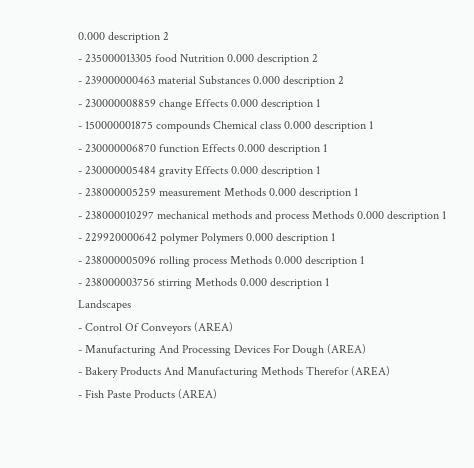0.000 description 2
- 235000013305 food Nutrition 0.000 description 2
- 239000000463 material Substances 0.000 description 2
- 230000008859 change Effects 0.000 description 1
- 150000001875 compounds Chemical class 0.000 description 1
- 230000006870 function Effects 0.000 description 1
- 230000005484 gravity Effects 0.000 description 1
- 238000005259 measurement Methods 0.000 description 1
- 238000010297 mechanical methods and process Methods 0.000 description 1
- 229920000642 polymer Polymers 0.000 description 1
- 238000005096 rolling process Methods 0.000 description 1
- 238000003756 stirring Methods 0.000 description 1
Landscapes
- Control Of Conveyors (AREA)
- Manufacturing And Processing Devices For Dough (AREA)
- Bakery Products And Manufacturing Methods Therefor (AREA)
- Fish Paste Products (AREA)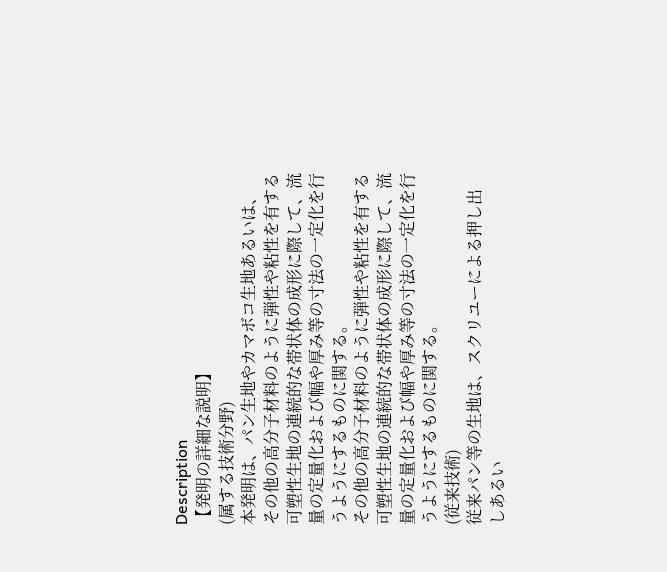Description
【発明の詳細な説明】
(属する技術分野)
本発明は、パン生地やカマボコ生地あるいは、
その他の高分子材料のように弾性や粘性を有する
可塑性生地の連続的な帯状体の成形に際して、流
量の定量化および幅や厚み等の寸法の一定化を行
うようにするものに関する。
その他の高分子材料のように弾性や粘性を有する
可塑性生地の連続的な帯状体の成形に際して、流
量の定量化および幅や厚み等の寸法の一定化を行
うようにするものに関する。
(従来技術)
従来パン等の生地は、スクリユーによる押し出
しあるい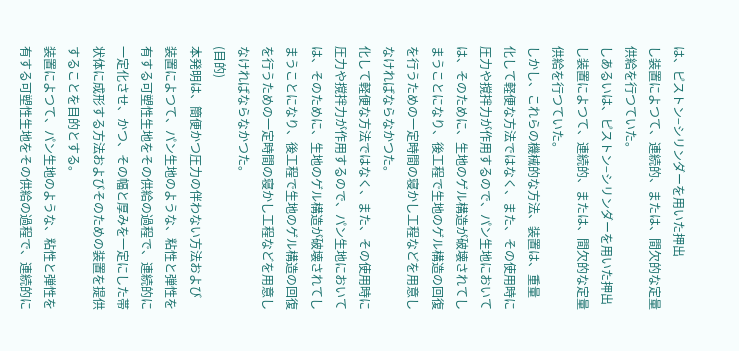は、ピストン−シリンダーを用いた押出
し装置によつて、連続的、または、間欠的な定量
供給を行つていた。
しあるいは、ピストン−シリンダーを用いた押出
し装置によつて、連続的、または、間欠的な定量
供給を行つていた。
しかし、これらの機械的な方法、装置は、重量
化して軽便な方法ではなく、また、その使用時に
圧力や撹拌力が作用するので、パン生地において
は、そのために、生地のゲル構造が破壊されてし
まうことになり、後工程で生地のゲル構造の回復
を行うための一定時間の寝かし工程などを用意し
なければならなかつた。
化して軽便な方法ではなく、また、その使用時に
圧力や撹拌力が作用するので、パン生地において
は、そのために、生地のゲル構造が破壊されてし
まうことになり、後工程で生地のゲル構造の回復
を行うための一定時間の寝かし工程などを用意し
なければならなかつた。
(目的)
本発明は、簡便かつ圧力の伴わない方法および
装置によつて、パン生地のような、粘性と弾性を
有する可塑性生地をその供給の過程で、連続的に
一定化させ、かつ、その幅と厚みを一定にした帯
状体に成形する方法およびそのための装置を提供
することを目的とする。
装置によつて、パン生地のような、粘性と弾性を
有する可塑性生地をその供給の過程で、連続的に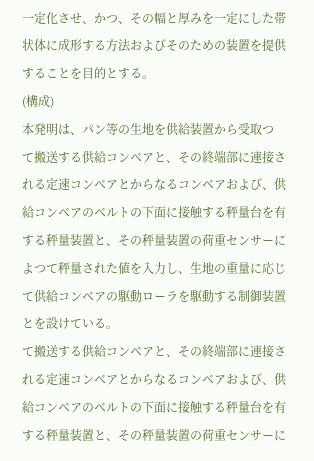一定化させ、かつ、その幅と厚みを一定にした帯
状体に成形する方法およびそのための装置を提供
することを目的とする。
(構成)
本発明は、パン等の生地を供給装置から受取つ
て搬送する供給コンベアと、その終端部に連接さ
れる定速コンベアとからなるコンベアおよび、供
給コンベアのベルトの下面に接触する秤量台を有
する秤量装置と、その秤量装置の荷重センサーに
よつて秤量された値を入力し、生地の重量に応じ
て供給コンベアの駆動ローラを駆動する制御装置
とを設けている。
て搬送する供給コンベアと、その終端部に連接さ
れる定速コンベアとからなるコンベアおよび、供
給コンベアのベルトの下面に接触する秤量台を有
する秤量装置と、その秤量装置の荷重センサーに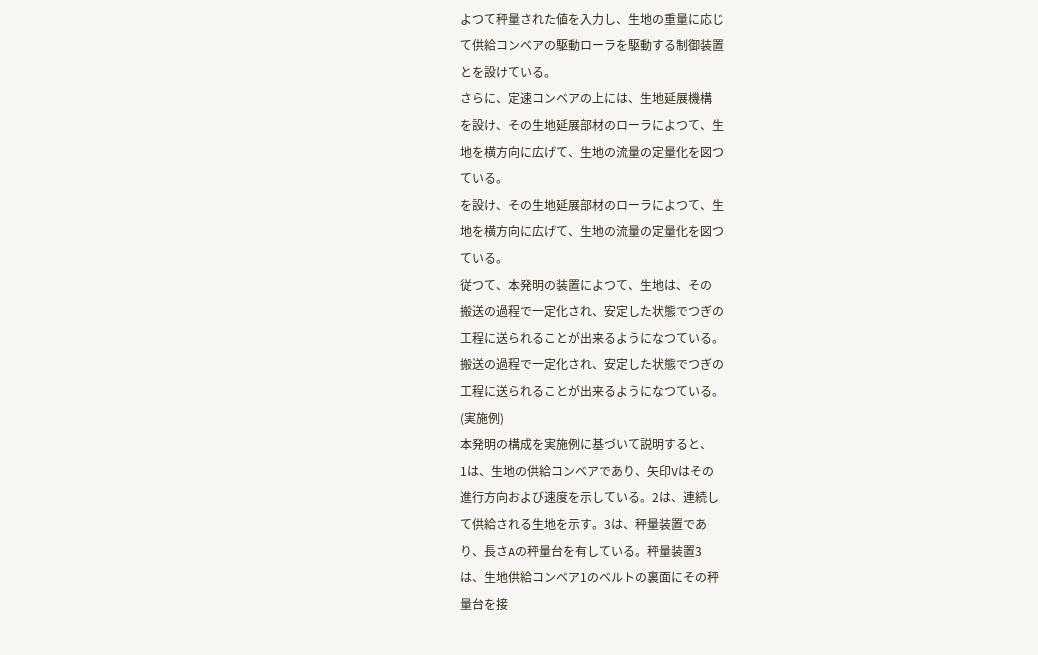よつて秤量された値を入力し、生地の重量に応じ
て供給コンベアの駆動ローラを駆動する制御装置
とを設けている。
さらに、定速コンベアの上には、生地延展機構
を設け、その生地延展部材のローラによつて、生
地を横方向に広げて、生地の流量の定量化を図つ
ている。
を設け、その生地延展部材のローラによつて、生
地を横方向に広げて、生地の流量の定量化を図つ
ている。
従つて、本発明の装置によつて、生地は、その
搬送の過程で一定化され、安定した状態でつぎの
工程に送られることが出来るようになつている。
搬送の過程で一定化され、安定した状態でつぎの
工程に送られることが出来るようになつている。
(実施例)
本発明の構成を実施例に基づいて説明すると、
1は、生地の供給コンベアであり、矢印Vはその
進行方向および速度を示している。2は、連続し
て供給される生地を示す。3は、秤量装置であ
り、長さAの秤量台を有している。秤量装置3
は、生地供給コンベア1のベルトの裏面にその秤
量台を接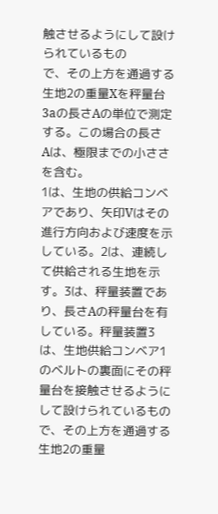触させるようにして設けられているもの
で、その上方を通過する生地2の重量Xを秤量台
3aの長さAの単位で測定する。この場合の長さ
Aは、極限までの小ささを含む。
1は、生地の供給コンベアであり、矢印Vはその
進行方向および速度を示している。2は、連続し
て供給される生地を示す。3は、秤量装置であ
り、長さAの秤量台を有している。秤量装置3
は、生地供給コンベア1のベルトの裏面にその秤
量台を接触させるようにして設けられているもの
で、その上方を通過する生地2の重量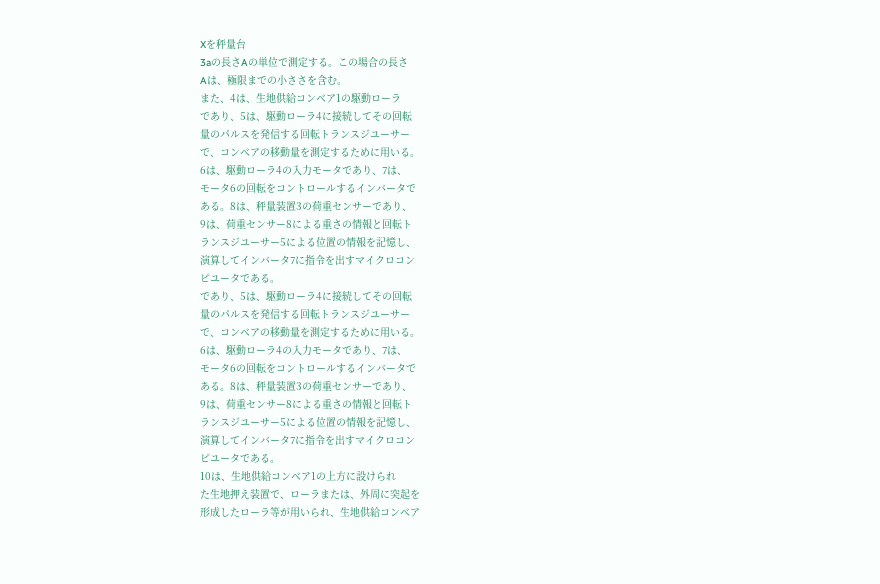Xを秤量台
3aの長さAの単位で測定する。この場合の長さ
Aは、極限までの小ささを含む。
また、4は、生地供給コンベア1の駆動ローラ
であり、5は、駆動ローラ4に接続してその回転
量のパルスを発信する回転トランスジユーサー
で、コンベアの移動量を測定するために用いる。
6は、駆動ローラ4の入力モータであり、7は、
モータ6の回転をコントロールするインバータで
ある。8は、秤量装置3の荷重センサーであり、
9は、荷重センサー8による重さの情報と回転ト
ランスジユーサー5による位置の情報を記憶し、
演算してインバータ7に指令を出すマイクロコン
ピユータである。
であり、5は、駆動ローラ4に接続してその回転
量のパルスを発信する回転トランスジユーサー
で、コンベアの移動量を測定するために用いる。
6は、駆動ローラ4の入力モータであり、7は、
モータ6の回転をコントロールするインバータで
ある。8は、秤量装置3の荷重センサーであり、
9は、荷重センサー8による重さの情報と回転ト
ランスジユーサー5による位置の情報を記憶し、
演算してインバータ7に指令を出すマイクロコン
ピユータである。
10は、生地供給コンベア1の上方に設けられ
た生地押え装置で、ローラまたは、外周に突起を
形成したローラ等が用いられ、生地供給コンベア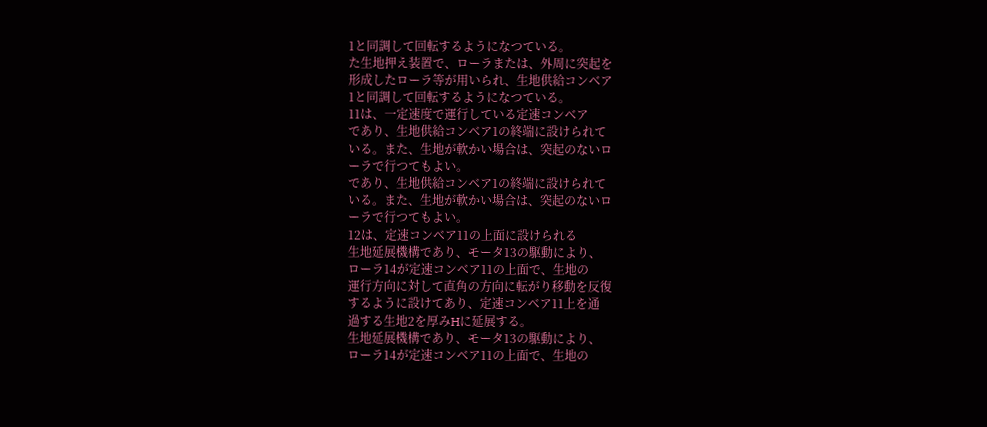1と同調して回転するようになつている。
た生地押え装置で、ローラまたは、外周に突起を
形成したローラ等が用いられ、生地供給コンベア
1と同調して回転するようになつている。
11は、一定速度で運行している定速コンベア
であり、生地供給コンベア1の終端に設けられて
いる。また、生地が軟かい場合は、突起のないロ
ーラで行つてもよい。
であり、生地供給コンベア1の終端に設けられて
いる。また、生地が軟かい場合は、突起のないロ
ーラで行つてもよい。
12は、定速コンベア11の上面に設けられる
生地延展機構であり、モータ13の駆動により、
ローラ14が定速コンベア11の上面で、生地の
運行方向に対して直角の方向に転がり移動を反復
するように設けてあり、定速コンベア11上を通
過する生地2を厚みHに延展する。
生地延展機構であり、モータ13の駆動により、
ローラ14が定速コンベア11の上面で、生地の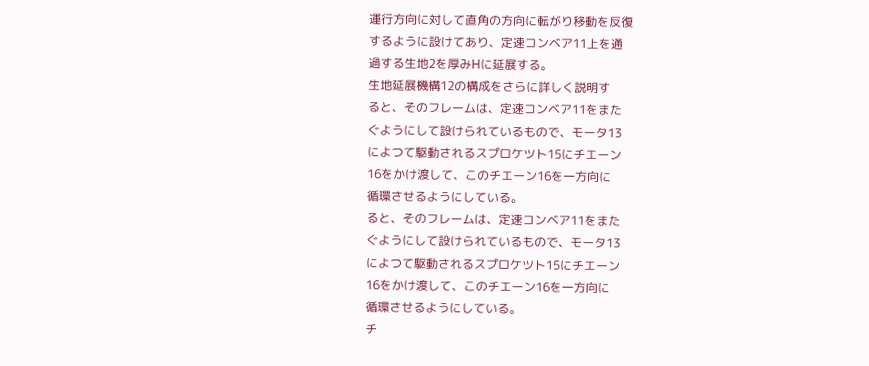運行方向に対して直角の方向に転がり移動を反復
するように設けてあり、定速コンベア11上を通
過する生地2を厚みHに延展する。
生地延展機構12の構成をさらに詳しく説明す
ると、そのフレームは、定速コンベア11をまた
ぐようにして設けられているもので、モータ13
によつて駆動されるスプロケツト15にチエーン
16をかけ渡して、このチエーン16を一方向に
循環させるようにしている。
ると、そのフレームは、定速コンベア11をまた
ぐようにして設けられているもので、モータ13
によつて駆動されるスプロケツト15にチエーン
16をかけ渡して、このチエーン16を一方向に
循環させるようにしている。
チ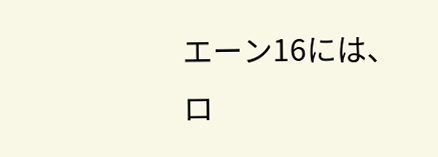エーン16には、ロ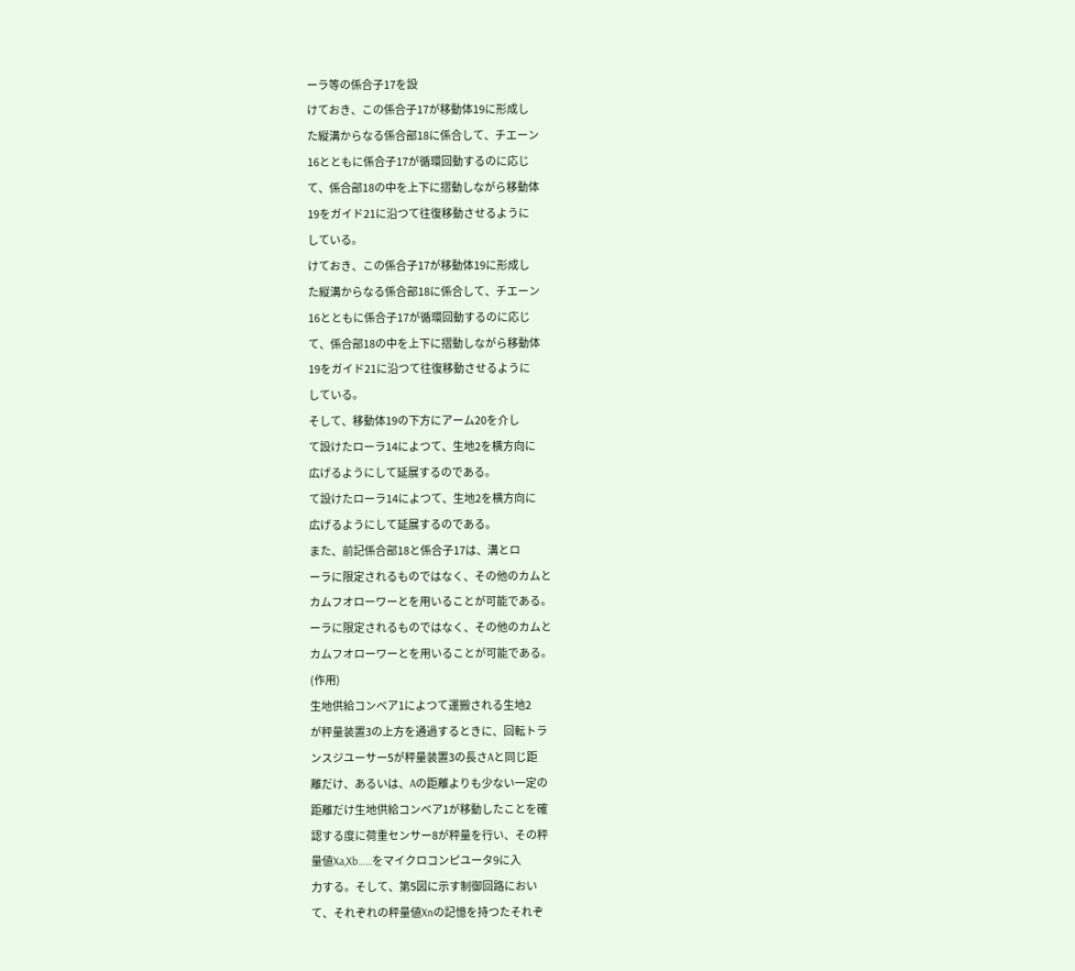ーラ等の係合子17を設
けておき、この係合子17が移動体19に形成し
た縦溝からなる係合部18に係合して、チエーン
16とともに係合子17が循環回動するのに応じ
て、係合部18の中を上下に摺動しながら移動体
19をガイド21に沿つて往復移動させるように
している。
けておき、この係合子17が移動体19に形成し
た縦溝からなる係合部18に係合して、チエーン
16とともに係合子17が循環回動するのに応じ
て、係合部18の中を上下に摺動しながら移動体
19をガイド21に沿つて往復移動させるように
している。
そして、移動体19の下方にアーム20を介し
て設けたローラ14によつて、生地2を横方向に
広げるようにして延展するのである。
て設けたローラ14によつて、生地2を横方向に
広げるようにして延展するのである。
また、前記係合部18と係合子17は、溝とロ
ーラに限定されるものではなく、その他のカムと
カムフオローワーとを用いることが可能である。
ーラに限定されるものではなく、その他のカムと
カムフオローワーとを用いることが可能である。
(作用)
生地供給コンベア1によつて運搬される生地2
が秤量装置3の上方を通過するときに、回転トラ
ンスジユーサー5が秤量装置3の長さAと同じ距
離だけ、あるいは、Aの距離よりも少ない一定の
距離だけ生地供給コンベア1が移動したことを確
認する度に荷重センサー8が秤量を行い、その秤
量値Xa,Xb……をマイクロコンピユータ9に入
力する。そして、第5図に示す制御回路におい
て、それぞれの秤量値Xnの記憶を持つたそれぞ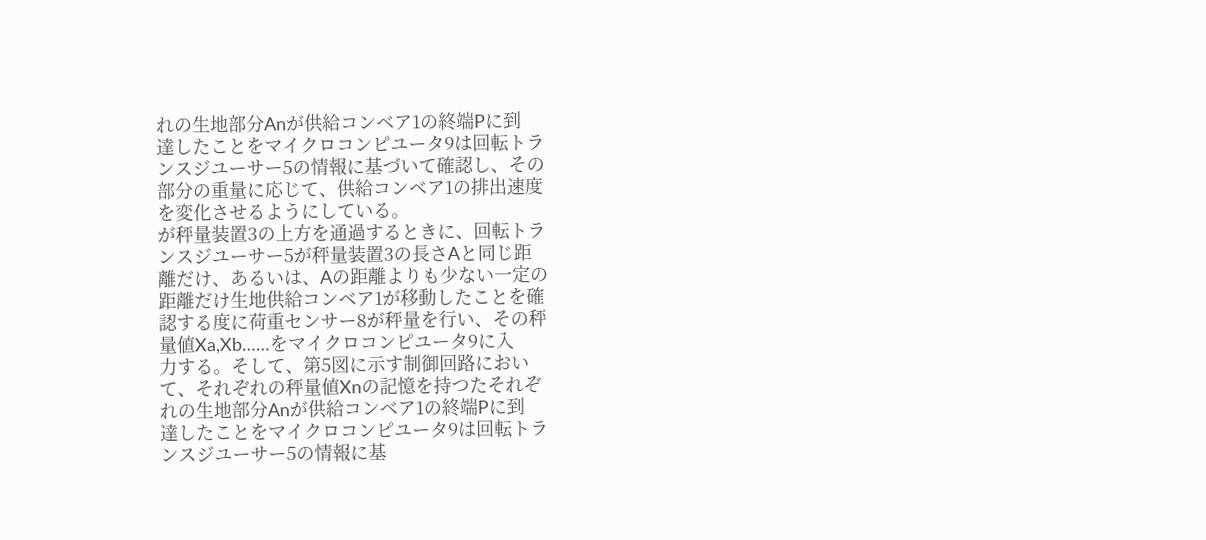れの生地部分Anが供給コンベア1の終端Pに到
達したことをマイクロコンピユータ9は回転トラ
ンスジユーサー5の情報に基づいて確認し、その
部分の重量に応じて、供給コンベア1の排出速度
を変化させるようにしている。
が秤量装置3の上方を通過するときに、回転トラ
ンスジユーサー5が秤量装置3の長さAと同じ距
離だけ、あるいは、Aの距離よりも少ない一定の
距離だけ生地供給コンベア1が移動したことを確
認する度に荷重センサー8が秤量を行い、その秤
量値Xa,Xb……をマイクロコンピユータ9に入
力する。そして、第5図に示す制御回路におい
て、それぞれの秤量値Xnの記憶を持つたそれぞ
れの生地部分Anが供給コンベア1の終端Pに到
達したことをマイクロコンピユータ9は回転トラ
ンスジユーサー5の情報に基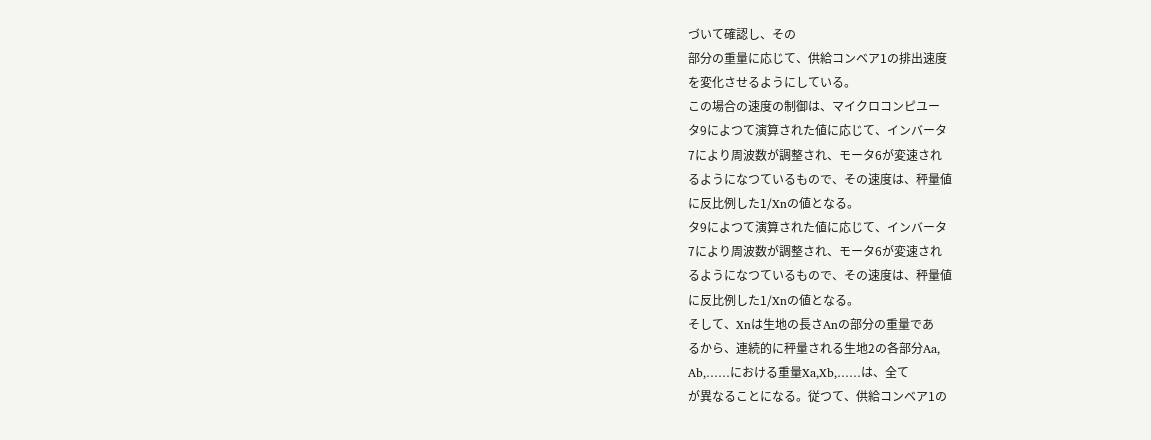づいて確認し、その
部分の重量に応じて、供給コンベア1の排出速度
を変化させるようにしている。
この場合の速度の制御は、マイクロコンピユー
タ9によつて演算された値に応じて、インバータ
7により周波数が調整され、モータ6が変速され
るようになつているもので、その速度は、秤量値
に反比例した1/Xnの値となる。
タ9によつて演算された値に応じて、インバータ
7により周波数が調整され、モータ6が変速され
るようになつているもので、その速度は、秤量値
に反比例した1/Xnの値となる。
そして、Xnは生地の長さAnの部分の重量であ
るから、連続的に秤量される生地2の各部分Aa,
Ab,……における重量Xa,Xb,……は、全て
が異なることになる。従つて、供給コンベア1の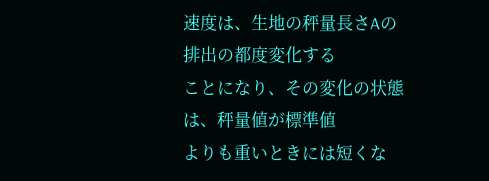速度は、生地の秤量長さAの排出の都度変化する
ことになり、その変化の状態は、秤量値が標準値
よりも重いときには短くな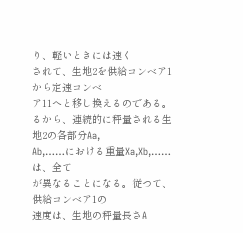り、軽いときには速く
されて、生地2を供給コンベア1から定速コンベ
ア11へと移し換えるのである。
るから、連続的に秤量される生地2の各部分Aa,
Ab,……における重量Xa,Xb,……は、全て
が異なることになる。従つて、供給コンベア1の
速度は、生地の秤量長さA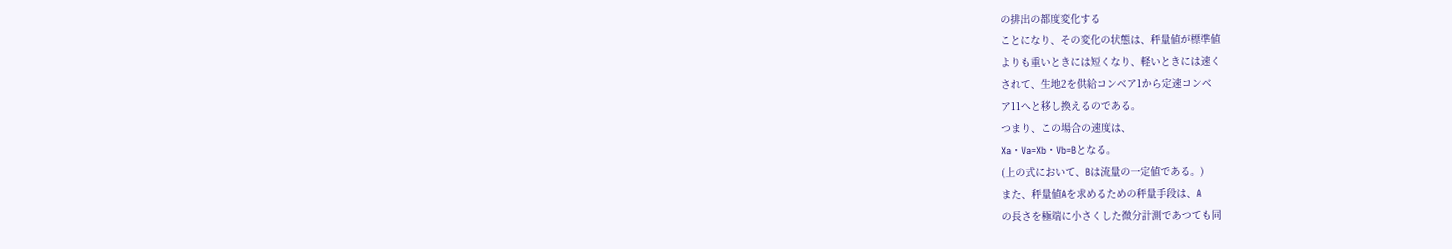の排出の都度変化する
ことになり、その変化の状態は、秤量値が標準値
よりも重いときには短くなり、軽いときには速く
されて、生地2を供給コンベア1から定速コンベ
ア11へと移し換えるのである。
つまり、この場合の速度は、
Xa・Va=Xb・Vb=Bとなる。
(上の式において、Bは流量の一定値である。)
また、秤量値Aを求めるための秤量手段は、A
の長さを極端に小さくした微分計測であつても同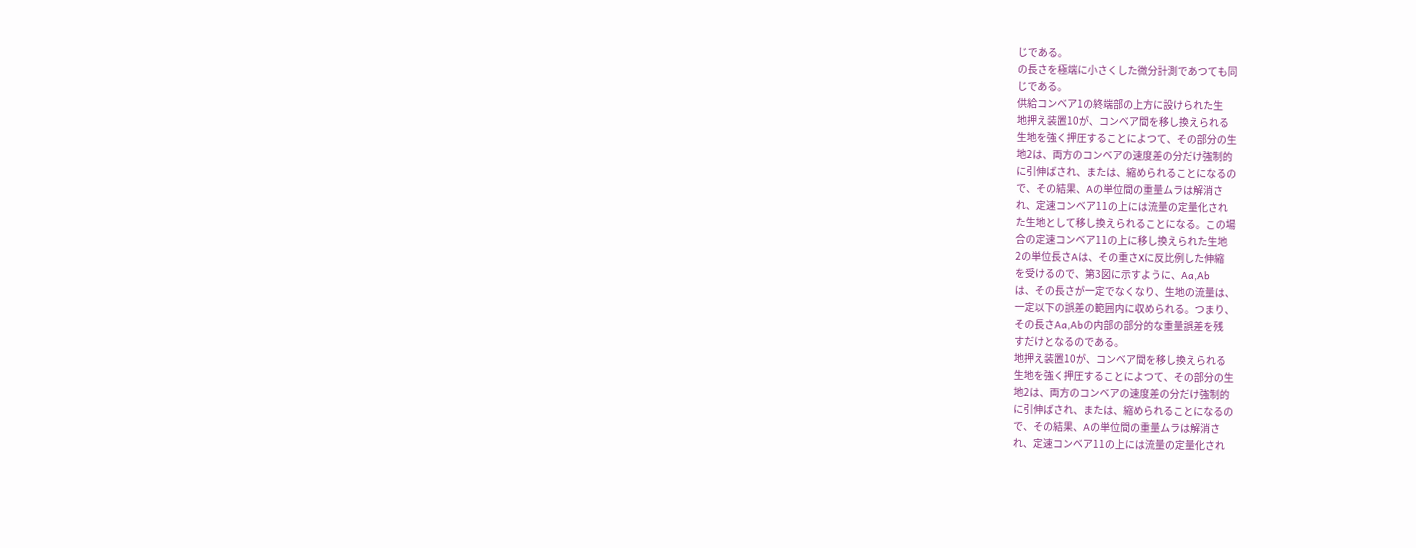じである。
の長さを極端に小さくした微分計測であつても同
じである。
供給コンベア1の終端部の上方に設けられた生
地押え装置10が、コンベア間を移し換えられる
生地を強く押圧することによつて、その部分の生
地2は、両方のコンベアの速度差の分だけ強制的
に引伸ばされ、または、縮められることになるの
で、その結果、Aの単位間の重量ムラは解消さ
れ、定速コンベア11の上には流量の定量化され
た生地として移し換えられることになる。この場
合の定速コンベア11の上に移し換えられた生地
2の単位長さAは、その重さXに反比例した伸縮
を受けるので、第3図に示すように、Aa,Ab
は、その長さが一定でなくなり、生地の流量は、
一定以下の誤差の範囲内に収められる。つまり、
その長さAa,Abの内部の部分的な重量誤差を残
すだけとなるのである。
地押え装置10が、コンベア間を移し換えられる
生地を強く押圧することによつて、その部分の生
地2は、両方のコンベアの速度差の分だけ強制的
に引伸ばされ、または、縮められることになるの
で、その結果、Aの単位間の重量ムラは解消さ
れ、定速コンベア11の上には流量の定量化され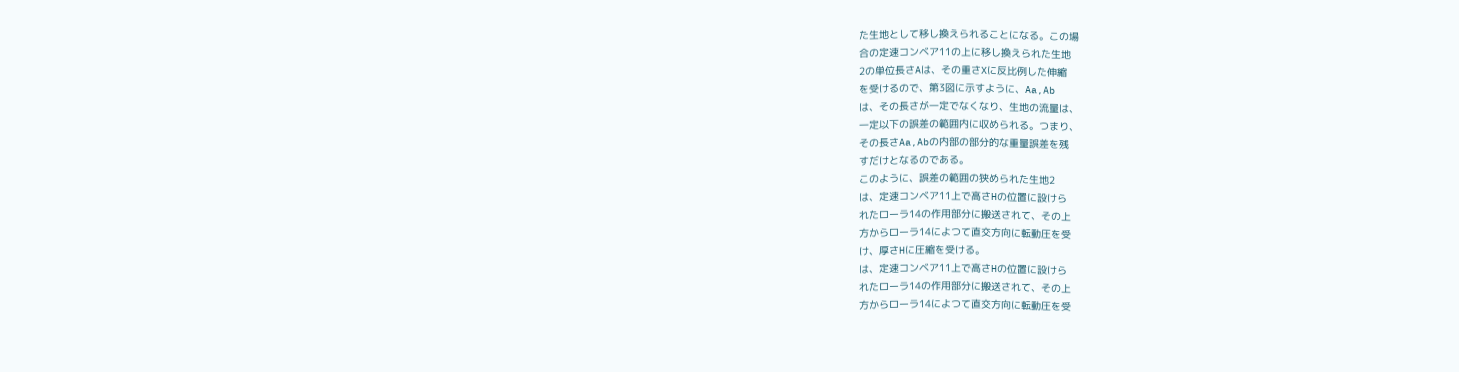た生地として移し換えられることになる。この場
合の定速コンベア11の上に移し換えられた生地
2の単位長さAは、その重さXに反比例した伸縮
を受けるので、第3図に示すように、Aa,Ab
は、その長さが一定でなくなり、生地の流量は、
一定以下の誤差の範囲内に収められる。つまり、
その長さAa,Abの内部の部分的な重量誤差を残
すだけとなるのである。
このように、誤差の範囲の狭められた生地2
は、定速コンベア11上で高さHの位置に設けら
れたローラ14の作用部分に搬送されて、その上
方からローラ14によつて直交方向に転動圧を受
け、厚さHに圧縮を受ける。
は、定速コンベア11上で高さHの位置に設けら
れたローラ14の作用部分に搬送されて、その上
方からローラ14によつて直交方向に転動圧を受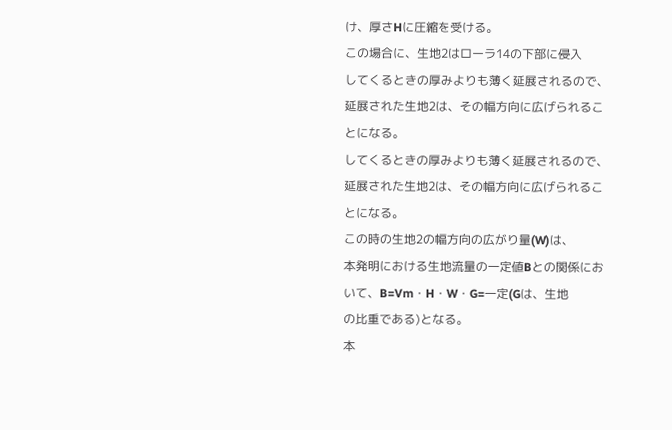け、厚さHに圧縮を受ける。
この場合に、生地2はローラ14の下部に侵入
してくるときの厚みよりも薄く延展されるので、
延展された生地2は、その幅方向に広げられるこ
とになる。
してくるときの厚みよりも薄く延展されるので、
延展された生地2は、その幅方向に広げられるこ
とになる。
この時の生地2の幅方向の広がり量(W)は、
本発明における生地流量の一定値Bとの関係にお
いて、B=Vm・H・W・G=一定(Gは、生地
の比重である)となる。
本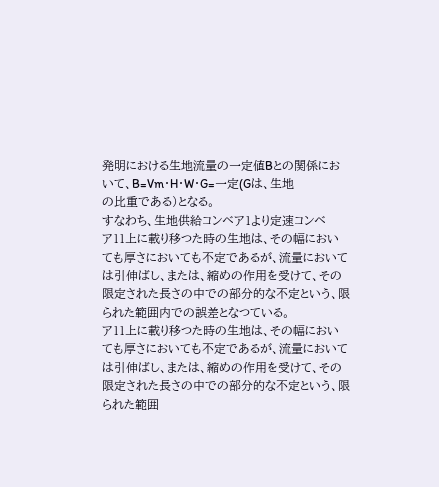発明における生地流量の一定値Bとの関係にお
いて、B=Vm・H・W・G=一定(Gは、生地
の比重である)となる。
すなわち、生地供給コンベア1より定速コンベ
ア11上に載り移つた時の生地は、その幅におい
ても厚さにおいても不定であるが、流量において
は引伸ばし、または、縮めの作用を受けて、その
限定された長さの中での部分的な不定という、限
られた範囲内での誤差となつている。
ア11上に載り移つた時の生地は、その幅におい
ても厚さにおいても不定であるが、流量において
は引伸ばし、または、縮めの作用を受けて、その
限定された長さの中での部分的な不定という、限
られた範囲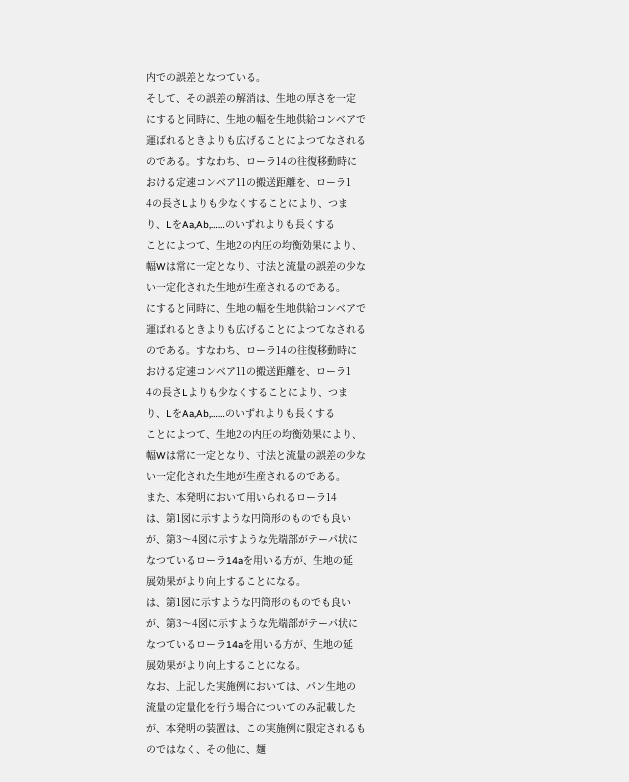内での誤差となつている。
そして、その誤差の解消は、生地の厚さを一定
にすると同時に、生地の幅を生地供給コンベアで
運ばれるときよりも広げることによつてなされる
のである。すなわち、ローラ14の往復移動時に
おける定速コンベア11の搬送距離を、ローラ1
4の長さLよりも少なくすることにより、つま
り、LをAa,Ab,……のいずれよりも長くする
ことによつて、生地2の内圧の均衡効果により、
幅Wは常に一定となり、寸法と流量の誤差の少な
い一定化された生地が生産されるのである。
にすると同時に、生地の幅を生地供給コンベアで
運ばれるときよりも広げることによつてなされる
のである。すなわち、ローラ14の往復移動時に
おける定速コンベア11の搬送距離を、ローラ1
4の長さLよりも少なくすることにより、つま
り、LをAa,Ab,……のいずれよりも長くする
ことによつて、生地2の内圧の均衡効果により、
幅Wは常に一定となり、寸法と流量の誤差の少な
い一定化された生地が生産されるのである。
また、本発明において用いられるローラ14
は、第1図に示すような円筒形のものでも良い
が、第3〜4図に示すような先端部がテーパ状に
なつているローラ14aを用いる方が、生地の延
展効果がより向上することになる。
は、第1図に示すような円筒形のものでも良い
が、第3〜4図に示すような先端部がテーパ状に
なつているローラ14aを用いる方が、生地の延
展効果がより向上することになる。
なお、上記した実施例においては、パン生地の
流量の定量化を行う場合についてのみ記載した
が、本発明の装置は、この実施例に限定されるも
のではなく、その他に、麺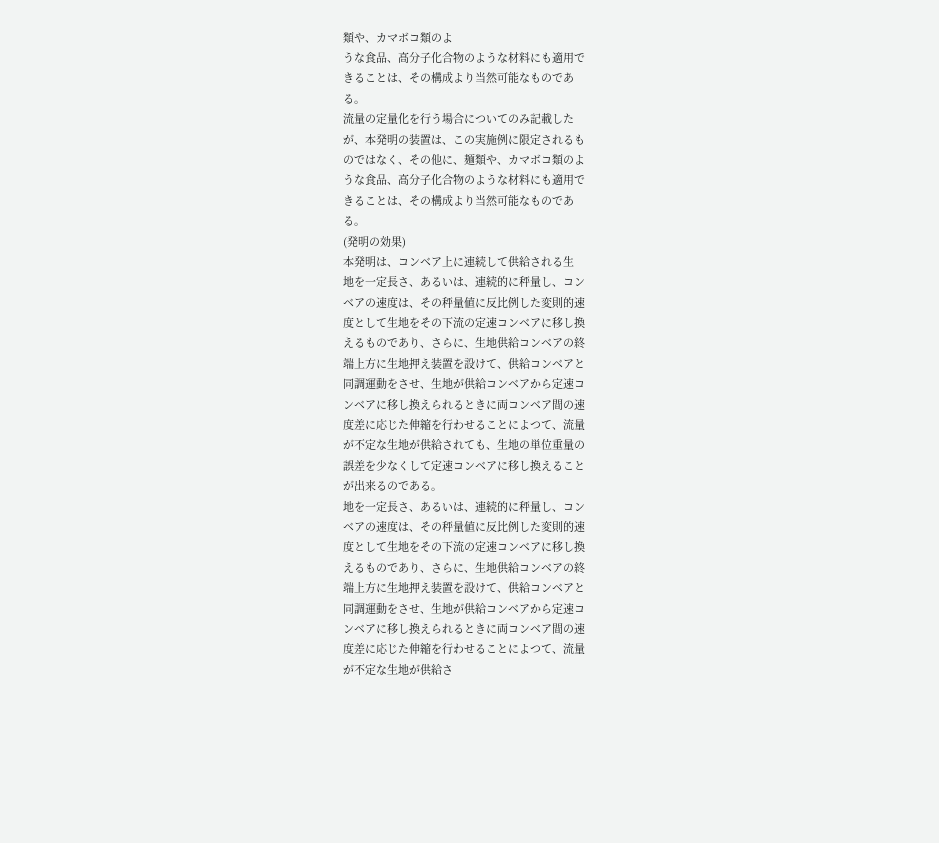類や、カマボコ類のよ
うな食品、高分子化合物のような材料にも適用で
きることは、その構成より当然可能なものであ
る。
流量の定量化を行う場合についてのみ記載した
が、本発明の装置は、この実施例に限定されるも
のではなく、その他に、麺類や、カマボコ類のよ
うな食品、高分子化合物のような材料にも適用で
きることは、その構成より当然可能なものであ
る。
(発明の効果)
本発明は、コンベア上に連続して供給される生
地を一定長さ、あるいは、連続的に秤量し、コン
ベアの速度は、その秤量値に反比例した変則的速
度として生地をその下流の定速コンベアに移し換
えるものであり、さらに、生地供給コンベアの終
端上方に生地押え装置を設けて、供給コンベアと
同調運動をさせ、生地が供給コンベアから定速コ
ンベアに移し換えられるときに両コンベア間の速
度差に応じた伸縮を行わせることによつて、流量
が不定な生地が供給されても、生地の単位重量の
誤差を少なくして定速コンベアに移し換えること
が出来るのである。
地を一定長さ、あるいは、連続的に秤量し、コン
ベアの速度は、その秤量値に反比例した変則的速
度として生地をその下流の定速コンベアに移し換
えるものであり、さらに、生地供給コンベアの終
端上方に生地押え装置を設けて、供給コンベアと
同調運動をさせ、生地が供給コンベアから定速コ
ンベアに移し換えられるときに両コンベア間の速
度差に応じた伸縮を行わせることによつて、流量
が不定な生地が供給さ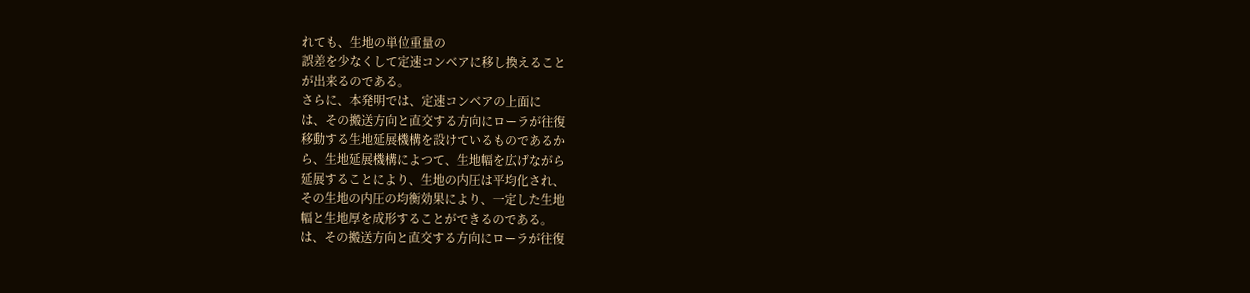れても、生地の単位重量の
誤差を少なくして定速コンベアに移し換えること
が出来るのである。
さらに、本発明では、定速コンベアの上面に
は、その搬送方向と直交する方向にローラが往復
移動する生地延展機構を設けているものであるか
ら、生地延展機構によつて、生地幅を広げながら
延展することにより、生地の内圧は平均化され、
その生地の内圧の均衡効果により、一定した生地
幅と生地厚を成形することができるのである。
は、その搬送方向と直交する方向にローラが往復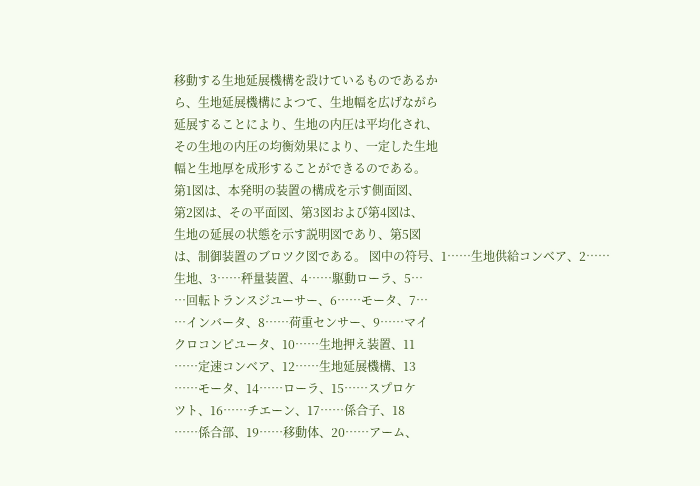移動する生地延展機構を設けているものであるか
ら、生地延展機構によつて、生地幅を広げながら
延展することにより、生地の内圧は平均化され、
その生地の内圧の均衡効果により、一定した生地
幅と生地厚を成形することができるのである。
第1図は、本発明の装置の構成を示す側面図、
第2図は、その平面図、第3図および第4図は、
生地の延展の状態を示す説明図であり、第5図
は、制御装置のブロツク図である。 図中の符号、1……生地供給コンベア、2……
生地、3……秤量装置、4……駆動ローラ、5…
…回転トランスジユーサー、6……モータ、7…
…インバータ、8……荷重センサー、9……マイ
クロコンピユータ、10……生地押え装置、11
……定速コンベア、12……生地延展機構、13
……モータ、14……ローラ、15……スプロケ
ツト、16……チエーン、17……係合子、18
……係合部、19……移動体、20……アーム、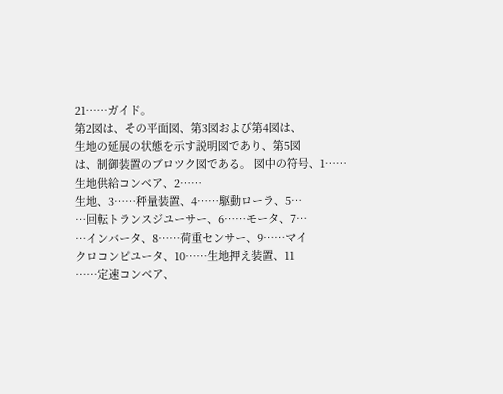21……ガイド。
第2図は、その平面図、第3図および第4図は、
生地の延展の状態を示す説明図であり、第5図
は、制御装置のブロツク図である。 図中の符号、1……生地供給コンベア、2……
生地、3……秤量装置、4……駆動ローラ、5…
…回転トランスジユーサー、6……モータ、7…
…インバータ、8……荷重センサー、9……マイ
クロコンピユータ、10……生地押え装置、11
……定速コンベア、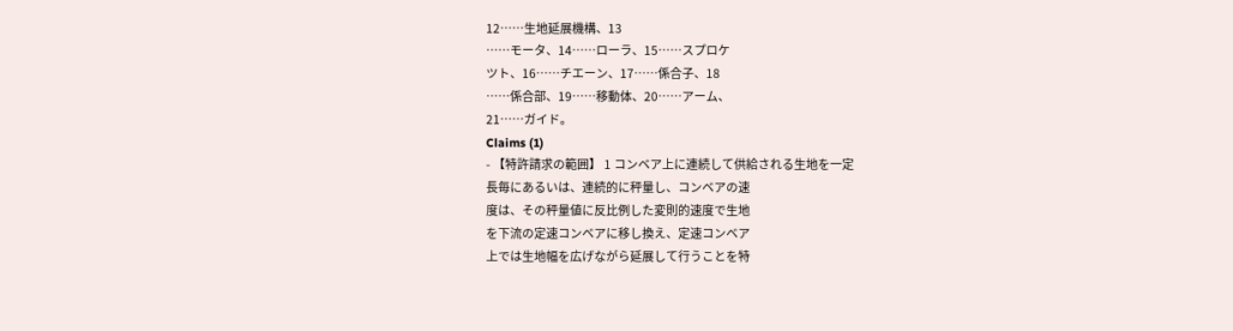12……生地延展機構、13
……モータ、14……ローラ、15……スプロケ
ツト、16……チエーン、17……係合子、18
……係合部、19……移動体、20……アーム、
21……ガイド。
Claims (1)
- 【特許請求の範囲】 1 コンベア上に連続して供給される生地を一定
長毎にあるいは、連続的に秤量し、コンベアの速
度は、その秤量値に反比例した変則的速度で生地
を下流の定速コンベアに移し換え、定速コンベア
上では生地幅を広げながら延展して行うことを特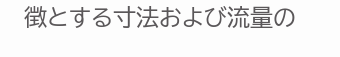徴とする寸法および流量の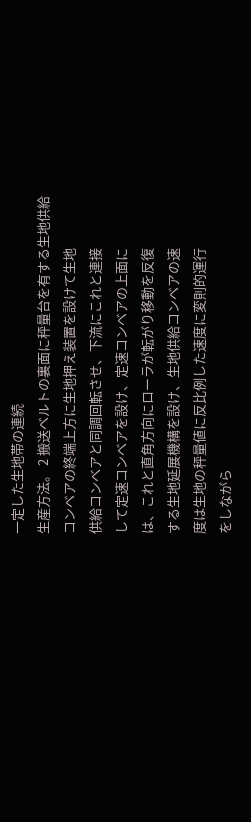一定した生地帯の連続
生産方法。 2 搬送ベルトの裏面に秤量台を有する生地供給
コンベアの終端上方に生地押え装置を設けて生地
供給コンベアと同調回転させ、下流にこれと連接
して定速コンベアを設け、定速コンベアの上面に
は、これと直角方向にローラが転がり移動を反復
する生地延展機構を設け、生地供給コンベアの速
度は生地の秤量値に反比例した速度に変則的運行
をしながら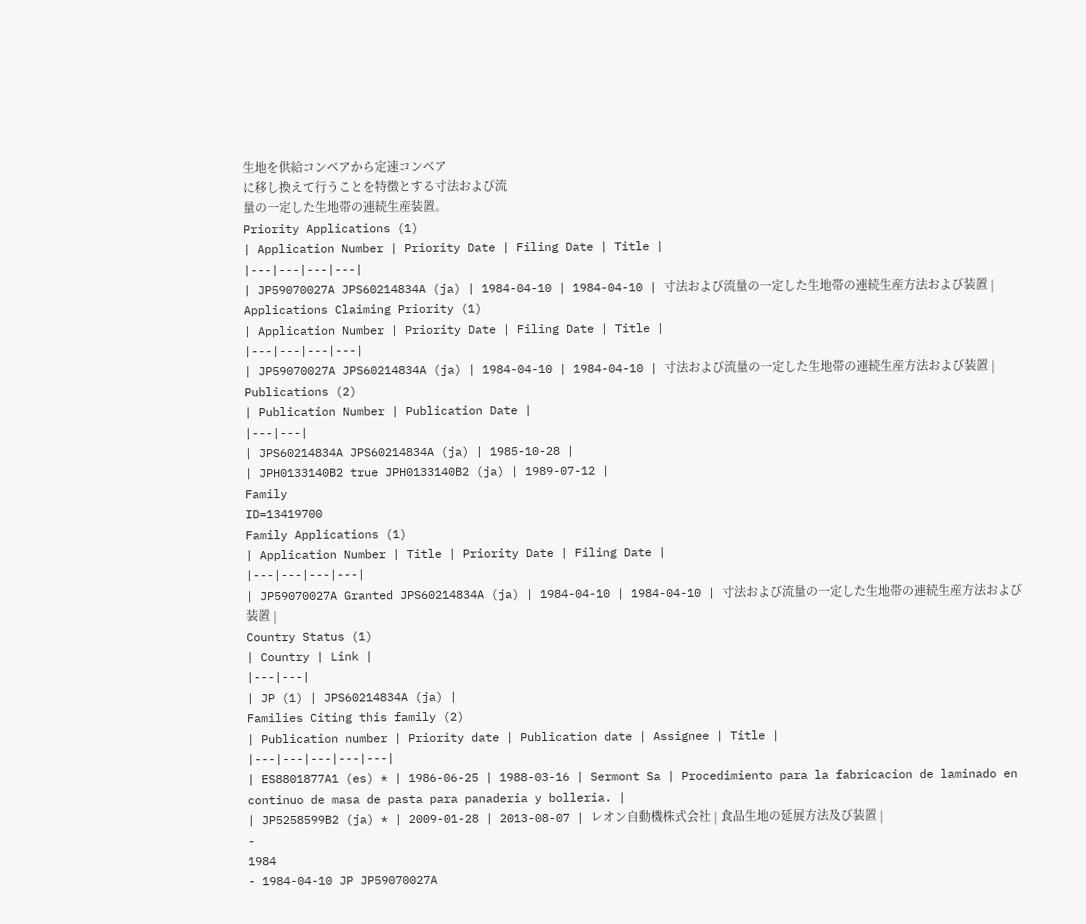生地を供給コンベアから定速コンベア
に移し換えて行うことを特徴とする寸法および流
量の一定した生地帯の連続生産装置。
Priority Applications (1)
| Application Number | Priority Date | Filing Date | Title |
|---|---|---|---|
| JP59070027A JPS60214834A (ja) | 1984-04-10 | 1984-04-10 | 寸法および流量の一定した生地帯の連続生産方法および装置 |
Applications Claiming Priority (1)
| Application Number | Priority Date | Filing Date | Title |
|---|---|---|---|
| JP59070027A JPS60214834A (ja) | 1984-04-10 | 1984-04-10 | 寸法および流量の一定した生地帯の連続生産方法および装置 |
Publications (2)
| Publication Number | Publication Date |
|---|---|
| JPS60214834A JPS60214834A (ja) | 1985-10-28 |
| JPH0133140B2 true JPH0133140B2 (ja) | 1989-07-12 |
Family
ID=13419700
Family Applications (1)
| Application Number | Title | Priority Date | Filing Date |
|---|---|---|---|
| JP59070027A Granted JPS60214834A (ja) | 1984-04-10 | 1984-04-10 | 寸法および流量の一定した生地帯の連続生産方法および装置 |
Country Status (1)
| Country | Link |
|---|---|
| JP (1) | JPS60214834A (ja) |
Families Citing this family (2)
| Publication number | Priority date | Publication date | Assignee | Title |
|---|---|---|---|---|
| ES8801877A1 (es) * | 1986-06-25 | 1988-03-16 | Sermont Sa | Procedimiento para la fabricacion de laminado en continuo de masa de pasta para panaderia y bolleria. |
| JP5258599B2 (ja) * | 2009-01-28 | 2013-08-07 | レオン自動機株式会社 | 食品生地の延展方法及び装置 |
-
1984
- 1984-04-10 JP JP59070027A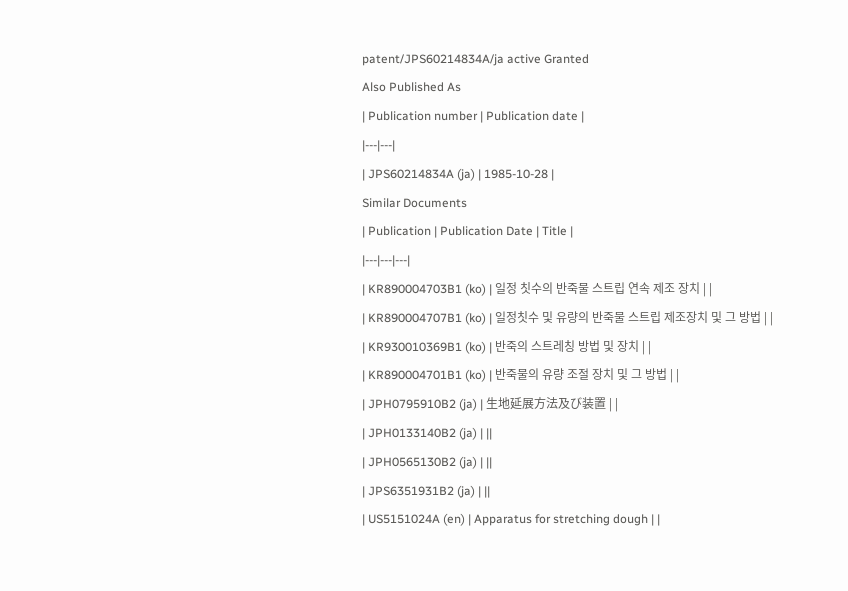patent/JPS60214834A/ja active Granted
Also Published As
| Publication number | Publication date |
|---|---|
| JPS60214834A (ja) | 1985-10-28 |
Similar Documents
| Publication | Publication Date | Title |
|---|---|---|
| KR890004703B1 (ko) | 일정 칫수의 반죽물 스트립 연속 제조 장치 | |
| KR890004707B1 (ko) | 일정칫수 및 유량의 반죽물 스트립 제조장치 및 그 방법 | |
| KR930010369B1 (ko) | 반죽의 스트레칭 방법 및 장치 | |
| KR890004701B1 (ko) | 반죽물의 유량 조절 장치 및 그 방법 | |
| JPH0795910B2 (ja) | 生地延展方法及び装置 | |
| JPH0133140B2 (ja) | ||
| JPH0565130B2 (ja) | ||
| JPS6351931B2 (ja) | ||
| US5151024A (en) | Apparatus for stretching dough | |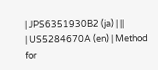| JPS6351930B2 (ja) | ||
| US5284670A (en) | Method for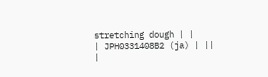stretching dough | |
| JPH0331408B2 (ja) | ||
|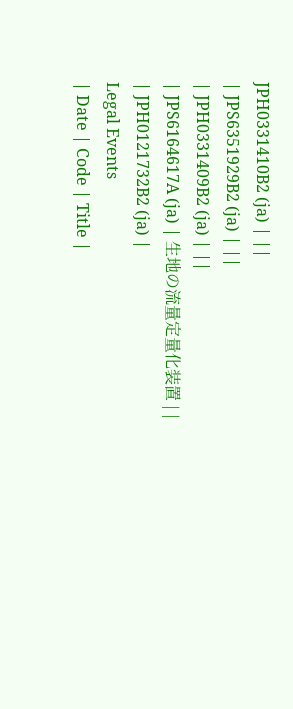JPH0331410B2 (ja) | ||
| JPS6351929B2 (ja) | ||
| JPH0331409B2 (ja) | ||
| JPS6164617A (ja) | 生地の流量定量化装置 | |
| JPH0121732B2 (ja) |
Legal Events
| Date | Code | Title |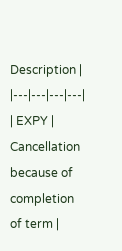Description |
|---|---|---|---|
| EXPY | Cancellation because of completion of term |